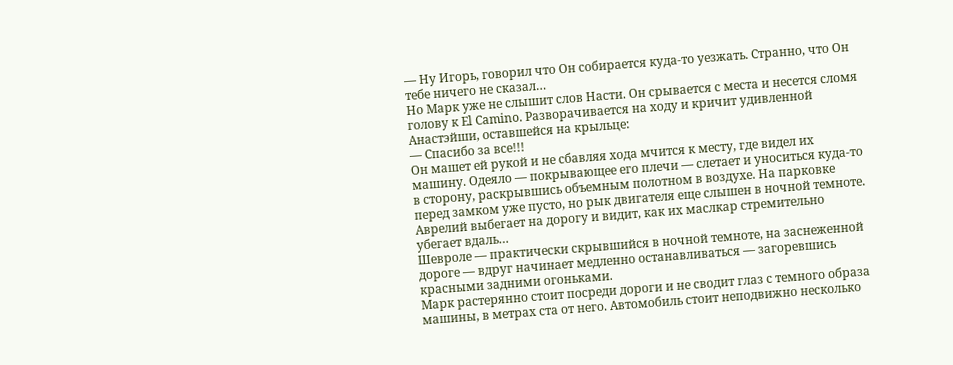— Ну Игорь, говорил что Он собирается куда-то уезжать. Странно, что Он тебе ничего не сказал…
Но Марк уже не слышит слов Насти. Он срывается с места и несется сломя голову к El Camino. Разворачивается на ходу и кричит удивленной Анастэйши, оставшейся на крыльце:
— Спасибо за все!!!
Он машет ей рукой и не сбавляя хода мчится к месту, где видел их машину. Одеяло — покрывающее его плечи — слетает и уноситься куда-то в сторону, раскрывшись объемным полотном в воздухе. На парковке перед замком уже пусто, но рык двигателя еще слышен в ночной темноте. Аврелий выбегает на дорогу и видит, как их маслкар стремительно убегает вдаль…
Шевроле — практически скрывшийся в ночной темноте, на заснеженной дороге — вдруг начинает медленно останавливаться — загоревшись красными задними огоньками.
Марк растерянно стоит посреди дороги и не сводит глаз с темного образа машины, в метрах ста от него. Автомобиль стоит неподвижно несколько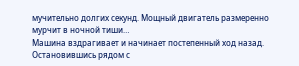мучительно долгих секунд. Мощный двигатель размеренно мурчит в ночной тиши…
Машина вздрагивает и начинает постепенный ход назад. Остановившись рядом с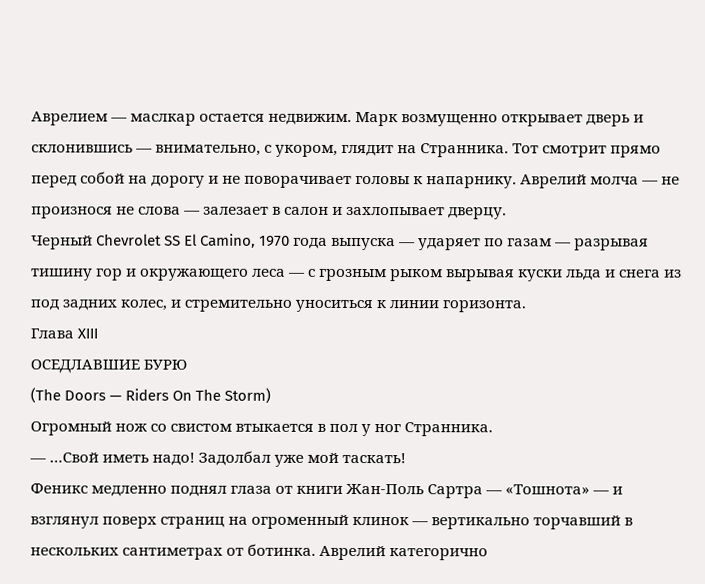Аврелием — маслкар остается недвижим. Марк возмущенно открывает дверь и склонившись — внимательно, с укором, глядит на Странника. Тот смотрит прямо перед собой на дорогу и не поворачивает головы к напарнику. Аврелий молча — не произнося не слова — залезает в салон и захлопывает дверцу.
Черный Chevrolet SS El Camino, 1970 года выпуска — ударяет по газам — разрывая тишину гор и окружающего леса — с грозным рыком вырывая куски льда и снега из под задних колес, и стремительно уноситься к линии горизонта.
Глава XIII
ОСЕДЛАВШИЕ БУРЮ
(The Doors — Riders On The Storm)
Огромный нож со свистом втыкается в пол у ног Странника.
— …Свой иметь надо! Задолбал уже мой таскать!
Феникс медленно поднял глаза от книги Жан-Поль Сартра — «Тошнота» — и взглянул поверх страниц на огроменный клинок — вертикально торчавший в нескольких сантиметрах от ботинка. Аврелий категорично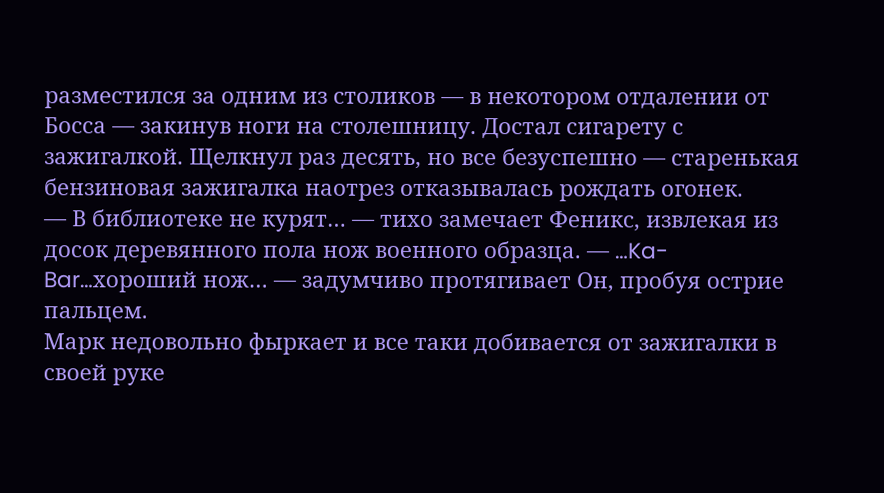разместился за одним из столиков — в некотором отдалении от Босса — закинув ноги на столешницу. Достал сигарету с зажигалкой. Щелкнул раз десять, но все безуспешно — старенькая бензиновая зажигалка наотрез отказывалась рождать огонек.
— В библиотеке не курят… — тихо замечает Феникс, извлекая из досок деревянного пола нож военного образца. — …Ka-Bar…хороший нож… — задумчиво протягивает Он, пробуя острие пальцем.
Марк недовольно фыркает и все таки добивается от зажигалки в своей руке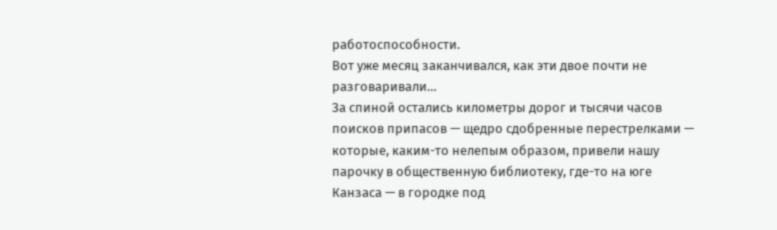работоспособности.
Вот уже месяц заканчивался, как эти двое почти не разговаривали…
За спиной остались километры дорог и тысячи часов поисков припасов — щедро сдобренные перестрелками — которые, каким-то нелепым образом, привели нашу парочку в общественную библиотеку, где-то на юге Канзаса — в городке под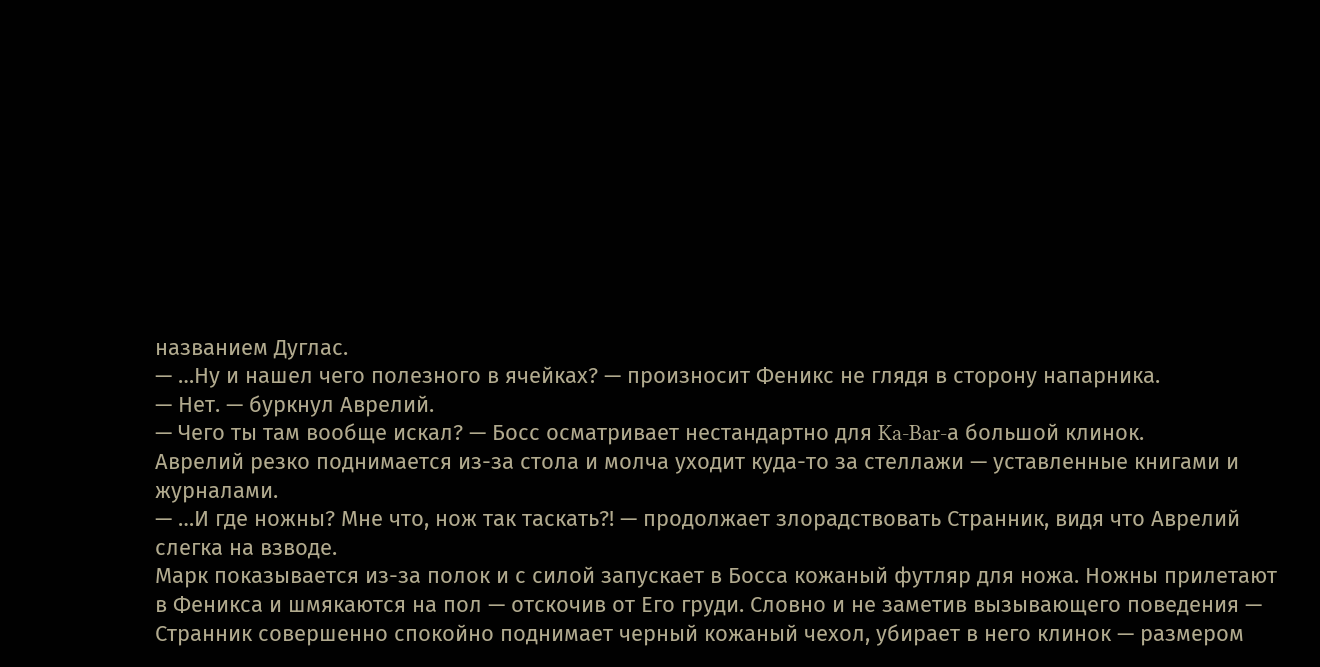названием Дуглас.
— …Ну и нашел чего полезного в ячейках? — произносит Феникс не глядя в сторону напарника.
— Нет. — буркнул Аврелий.
— Чего ты там вообще искал? — Босс осматривает нестандартно для Ka-Bar-а большой клинок.
Аврелий резко поднимается из-за стола и молча уходит куда-то за стеллажи — уставленные книгами и журналами.
— …И где ножны? Мне что, нож так таскать?! — продолжает злорадствовать Странник, видя что Аврелий слегка на взводе.
Марк показывается из-за полок и с силой запускает в Босса кожаный футляр для ножа. Ножны прилетают в Феникса и шмякаются на пол — отскочив от Его груди. Словно и не заметив вызывающего поведения — Странник совершенно спокойно поднимает черный кожаный чехол, убирает в него клинок — размером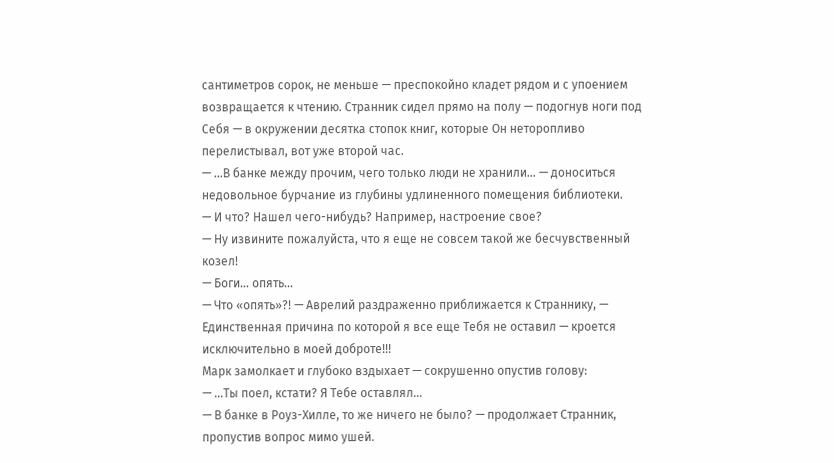сантиметров сорок, не меньше — преспокойно кладет рядом и с упоением возвращается к чтению. Странник сидел прямо на полу — подогнув ноги под Себя — в окружении десятка стопок книг, которые Он неторопливо перелистывал, вот уже второй час.
— …В банке между прочим, чего только люди не хранили… — доноситься недовольное бурчание из глубины удлиненного помещения библиотеки.
— И что? Нашел чего-нибудь? Например, настроение свое?
— Ну извините пожалуйста, что я еще не совсем такой же бесчувственный козел!
— Боги… опять…
— Что «опять»?! — Аврелий раздраженно приближается к Страннику, — Единственная причина по которой я все еще Тебя не оставил — кроется исключительно в моей доброте!!!
Марк замолкает и глубоко вздыхает — сокрушенно опустив голову:
— …Ты поел, кстати? Я Тебе оставлял…
— В банке в Роуз-Хилле, то же ничего не было? — продолжает Странник, пропустив вопрос мимо ушей.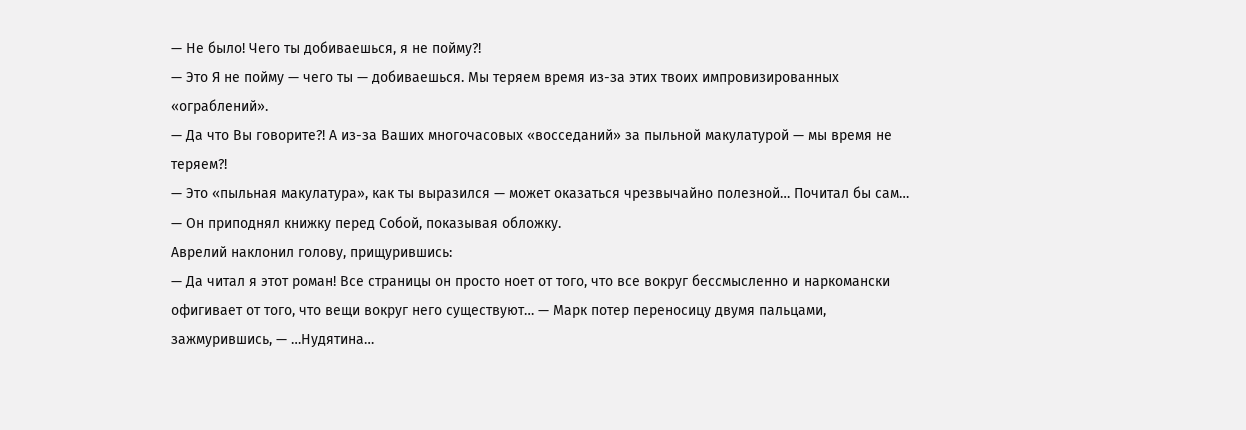— Не было! Чего ты добиваешься, я не пойму?!
— Это Я не пойму — чего ты — добиваешься. Мы теряем время из-за этих твоих импровизированных «ограблений».
— Да что Вы говорите?! А из-за Ваших многочасовых «восседаний» за пыльной макулатурой — мы время не теряем?!
— Это «пыльная макулатура», как ты выразился — может оказаться чрезвычайно полезной… Почитал бы сам… — Он приподнял книжку перед Собой, показывая обложку.
Аврелий наклонил голову, прищурившись:
— Да читал я этот роман! Все страницы он просто ноет от того, что все вокруг бессмысленно и наркомански офигивает от того, что вещи вокруг него существуют… — Марк потер переносицу двумя пальцами, зажмурившись, — …Нудятина…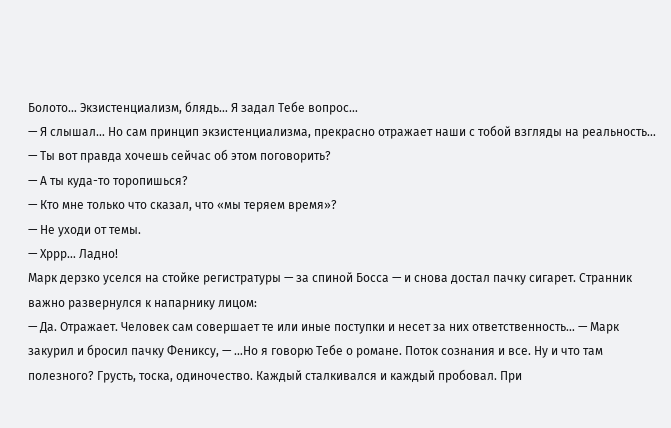Болото… Экзистенциализм, блядь… Я задал Тебе вопрос…
— Я слышал… Но сам принцип экзистенциализма, прекрасно отражает наши с тобой взгляды на реальность…
— Ты вот правда хочешь сейчас об этом поговорить?
— А ты куда-то торопишься?
— Кто мне только что сказал, что «мы теряем время»?
— Не уходи от темы.
— Хррр… Ладно!
Марк дерзко уселся на стойке регистратуры — за спиной Босса — и снова достал пачку сигарет. Странник важно развернулся к напарнику лицом:
— Да. Отражает. Человек сам совершает те или иные поступки и несет за них ответственность… — Марк закурил и бросил пачку Фениксу, — …Но я говорю Тебе о романе. Поток сознания и все. Ну и что там полезного? Грусть, тоска, одиночество. Каждый сталкивался и каждый пробовал. При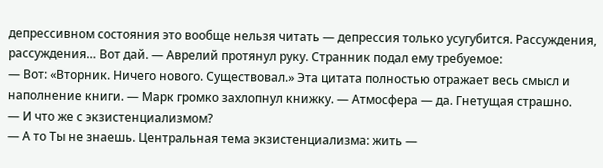депрессивном состояния это вообще нельзя читать — депрессия только усугубится. Рассуждения, рассуждения… Вот дай. — Аврелий протянул руку. Странник подал ему требуемое:
— Вот: «Вторник. Ничего нового. Существовал.» Эта цитата полностью отражает весь смысл и наполнение книги. — Марк громко захлопнул книжку. — Атмосфера — да. Гнетущая страшно.
— И что же с экзистенциализмом?
— А то Ты не знаешь. Центральная тема экзистенциализма: жить —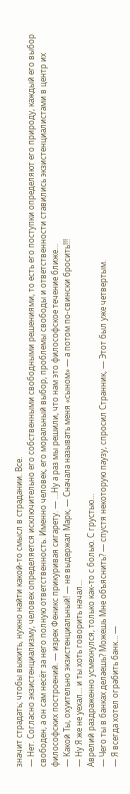значит страдать; чтобы выжить, нужно найти какой-то смысл в страдании. Все.
— Нет. Согласно экзистенциализму, человек определяется исключительно его собственными свободными решениями, то есть его поступки определяют его природу, каждый его выбор свободен, а он сам несёт за него полную ответственность. Именно человек, его моральный выбор, проблемы свободы и ответственности ставились экзистенциалистами в центр их философских построений. — изрек Феникс прикуривая сигарету. — …Ну а раз мы решили, что нам это философское течение ближе…
— Какой Ты, охуительно экзистенциальный! — не выдержал Марк, — Сначала называть меня «сыном» — а потом по-свински бросить!!!
— Ну Я же не уехал… и ты хоть говорить начал…
Аврелий раздраженно усмехнулся, только как-то с болью. С грустью…
— Чего ты в банках делаешь? Можешь Мне объяснить? — спустя некоторую паузу, спросил Странник, — Этот был уже четвертым.
— Я всегда хотел ограбить банк… —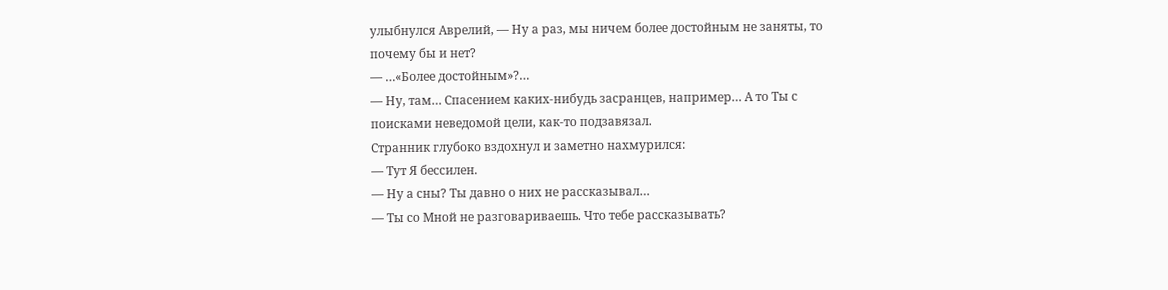улыбнулся Аврелий, — Ну а раз, мы ничем более достойным не заняты, то почему бы и нет?
— …«Более достойным»?…
— Ну, там… Спасением каких-нибудь засранцев, например… А то Ты с поисками неведомой цели, как-то подзавязал.
Странник глубоко вздохнул и заметно нахмурился:
— Тут Я бессилен.
— Ну а сны? Ты давно о них не рассказывал…
— Ты со Мной не разговариваешь. Что тебе рассказывать?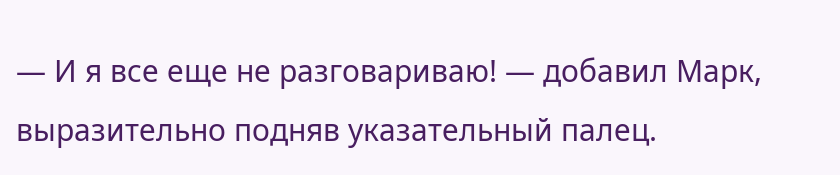— И я все еще не разговариваю! — добавил Марк, выразительно подняв указательный палец.